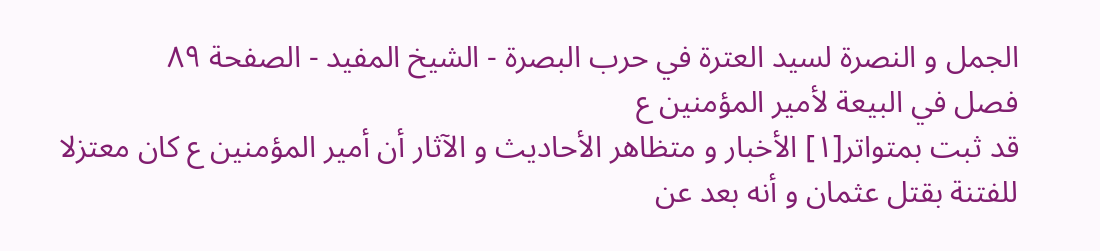الجمل و النصرة لسيد العترة في حرب البصرة - الشيخ المفيد - الصفحة ٨٩
فصل في البيعة لأمير المؤمنين ع
قد ثبت بمتواتر[١] الأخبار و متظاهر الأحاديث و الآثار أن أمير المؤمنين ع كان معتزلا للفتنة بقتل عثمان و أنه بعد عن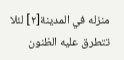منزله في المدينة[٢] لئلا تتطرق عليه الظنون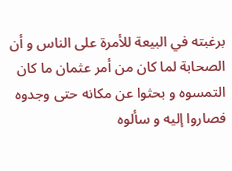برغبته في البيعة للأمرة على الناس و أن الصحابة لما كان من أمر عثمان ما كان التمسوه و بحثوا عن مكانه حتى وجدوه فصاروا إليه و سألوه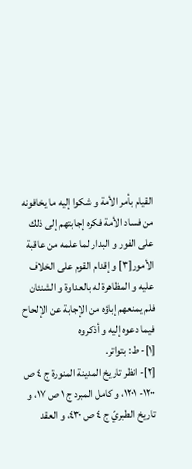القيام بأمر الأمة و شكوا إليه ما يخافونه من فساد الأمة فكره إجابتهم إلى ذلك على الفور و البدار لما علمه من عاقبة الأمور[٣] و إقدام القوم على الخلاف عليه و المظاهرة له بالعداوة و الشنئان فلم يمنعهم إباؤه من الإجابة عن الإلحاح فيما دعوه إليه و أذكروه
[١]- ط: بتواتر.
[٢]- انظر تاريخ المدينة المنورة ج ٤ ص ١٢٠٠- ١٢٠١، و كامل المبرد ج ١ ص ١٧، و تاريخ الطبريّ ج ٤ ص ٤٣٠، و العقد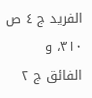الفريد ج ٤ ص ٣١٠، و الفائق ج ٢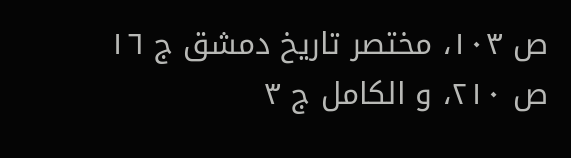ص ١٠٣، مختصر تاريخ دمشق ج ١٦ ص ٢١٠، و الكامل ج ٣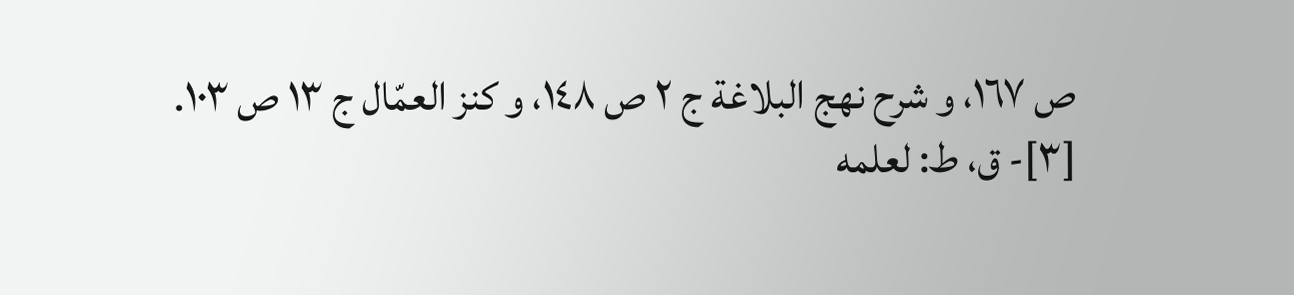ص ١٦٧، و شرح نهج البلاغة ج ٢ ص ١٤٨، و كنز العمّال ج ١٣ ص ١٠٣.
[٣]- ق، ط: لعلمه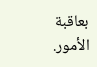بعاقبة الأمور.